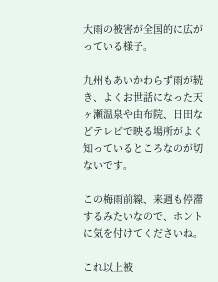大雨の被害が全国的に広がっている様子。

九州もあいかわらず雨が続き、よくお世話になった天ヶ瀬温泉や由布院、日田などテレビで映る場所がよく知っているところなのが切ないです。

この梅雨前線、来週も停滞するみたいなので、ホントに気を付けてくださいね。

これ以上被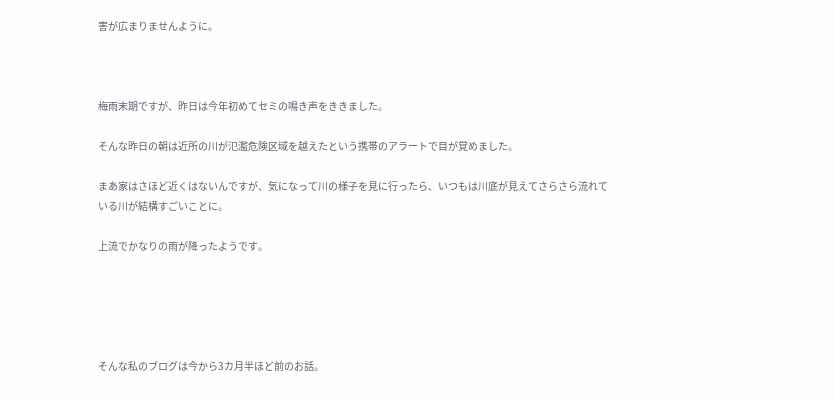害が広まりませんように。



梅雨末期ですが、昨日は今年初めてセミの鳴き声をききました。

そんな昨日の朝は近所の川が氾濫危険区域を越えたという携帯のアラートで目が覚めました。

まあ家はさほど近くはないんですが、気になって川の様子を見に行ったら、いつもは川底が見えてさらさら流れている川が結構すごいことに。

上流でかなりの雨が降ったようです。





そんな私のブログは今から3カ月半ほど前のお話。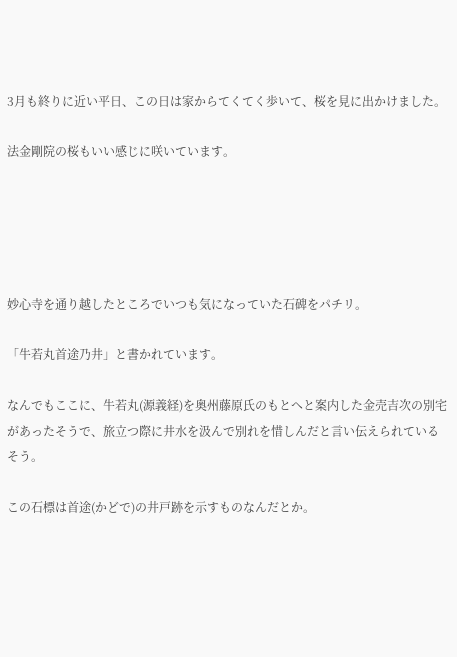3月も終りに近い平日、この日は家からてくてく歩いて、桜を見に出かけました。

法金剛院の桜もいい感じに咲いています。





妙心寺を通り越したところでいつも気になっていた石碑をパチリ。

「牛若丸首途乃井」と書かれています。

なんでもここに、牛若丸(源義経)を奥州藤原氏のもとへと案内した金売吉次の別宅があったそうで、旅立つ際に井水を汲んで別れを惜しんだと言い伝えられているそう。

この石標は首途(かどで)の井戸跡を示すものなんだとか。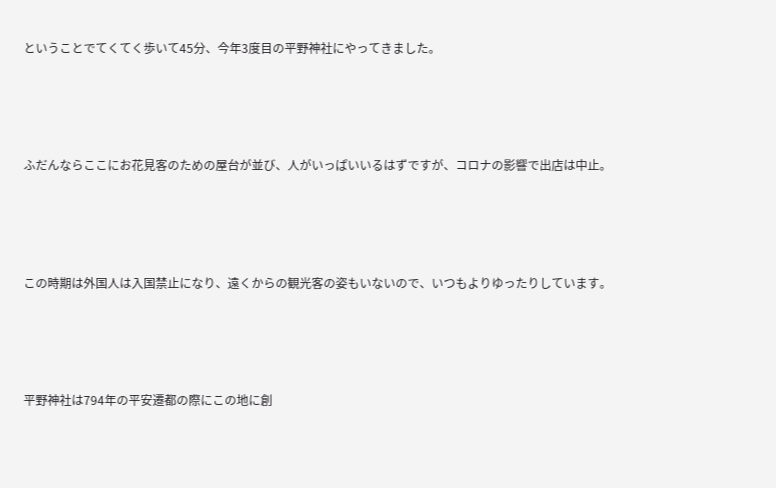ということでてくてく歩いて45分、今年3度目の平野神社にやってきました。





ふだんならここにお花見客のための屋台が並び、人がいっぱいいるはずですが、コロナの影響で出店は中止。





この時期は外国人は入国禁止になり、遠くからの観光客の姿もいないので、いつもよりゆったりしています。





平野神社は794年の平安遷都の際にこの地に創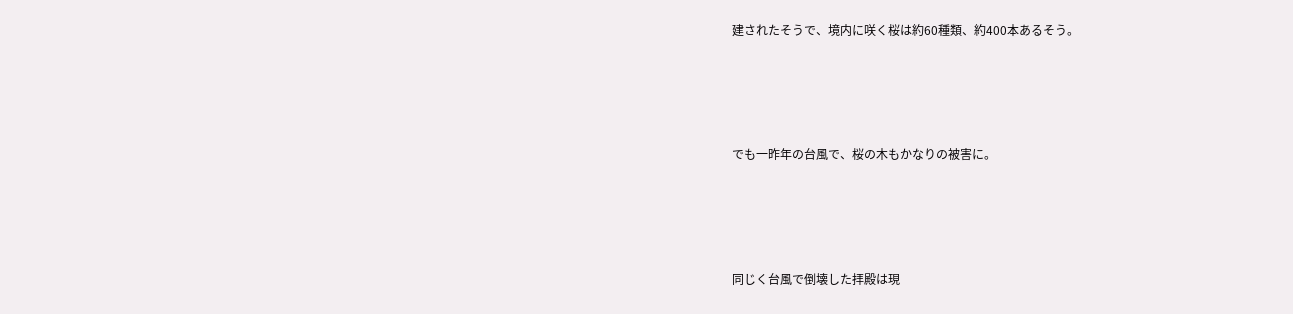建されたそうで、境内に咲く桜は約60種類、約400本あるそう。





でも一昨年の台風で、桜の木もかなりの被害に。





同じく台風で倒壊した拝殿は現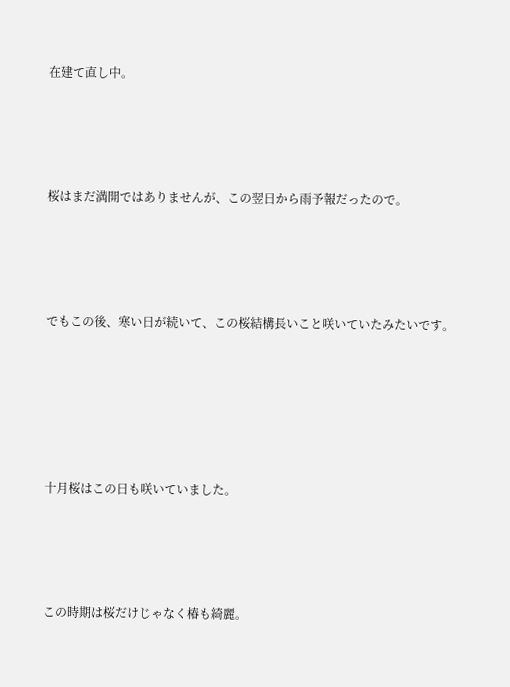在建て直し中。





桜はまだ満開ではありませんが、この翌日から雨予報だったので。





でもこの後、寒い日が続いて、この桜結構長いこと咲いていたみたいです。







十月桜はこの日も咲いていました。





この時期は桜だけじゃなく椿も綺麗。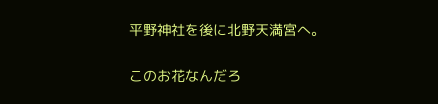平野神社を後に北野天満宮へ。

このお花なんだろ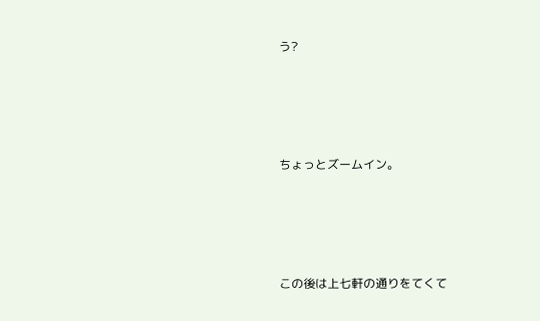う?





ちょっとズームイン。





この後は上七軒の通りをてくて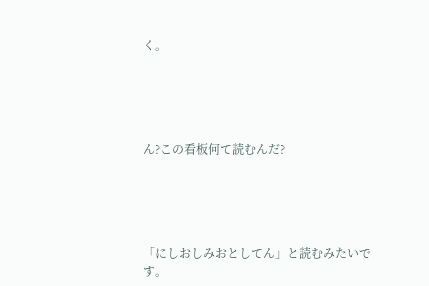く。





ん?この看板何て読むんだ?





「にしおしみおとしてん」と読むみたいです。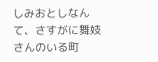しみおとしなんて、さすがに舞妓さんのいる町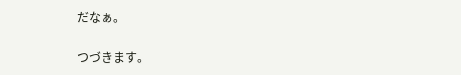だなぁ。

つづきます。